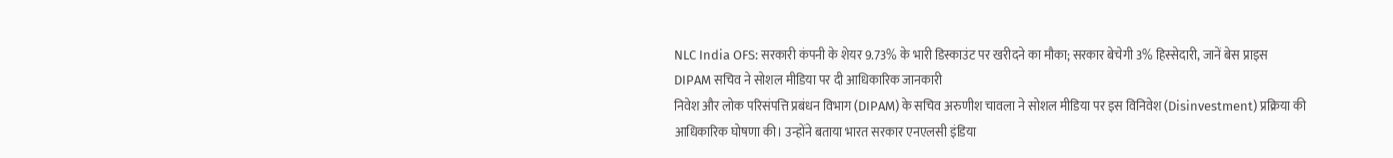NLC India OFS: सरकारी कंपनी के शेयर 9.73% के भारी डिस्काउंट पर खरीदने का मौका; सरकार बेचेगी 3% हिस्सेदारी, जानें बेस प्राइस
DIPAM सचिव ने सोशल मीडिया पर दी आधिकारिक जानकारी
निवेश और लोक परिसंपत्ति प्रबंधन विभाग (DIPAM) के सचिव अरुणीश चावला ने सोशल मीडिया पर इस विनिवेश (Disinvestment) प्रक्रिया की आधिकारिक घोषणा की। उन्होंने बताया भारत सरकार एनएलसी इंडिया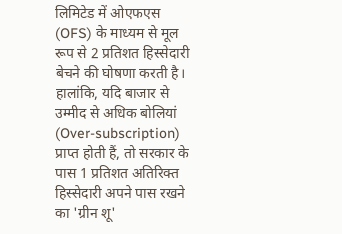लिमिटेड में ओएफएस (OFS) के माध्यम से मूल रूप से 2 प्रतिशत हिस्सेदारी बेचने की घोषणा करती है। हालांकि, यदि बाजार से उम्मीद से अधिक बोलियां (Over-subscription) प्राप्त होती हैं, तो सरकार के पास 1 प्रतिशत अतिरिक्त हिस्सेदारी अपने पास रखने का 'ग्रीन शू'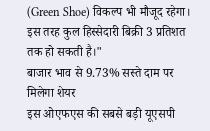(Green Shoe) विकल्प भी मौजूद रहेगा। इस तरह कुल हिस्सेदारी बिक्री 3 प्रतिशत तक हो सकती है।"
बाजार भाव से 9.73% सस्ते दाम पर मिलेगा शेयर
इस ओएफएस की सबसे बड़ी यूएसपी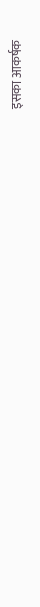इसका आकर्षक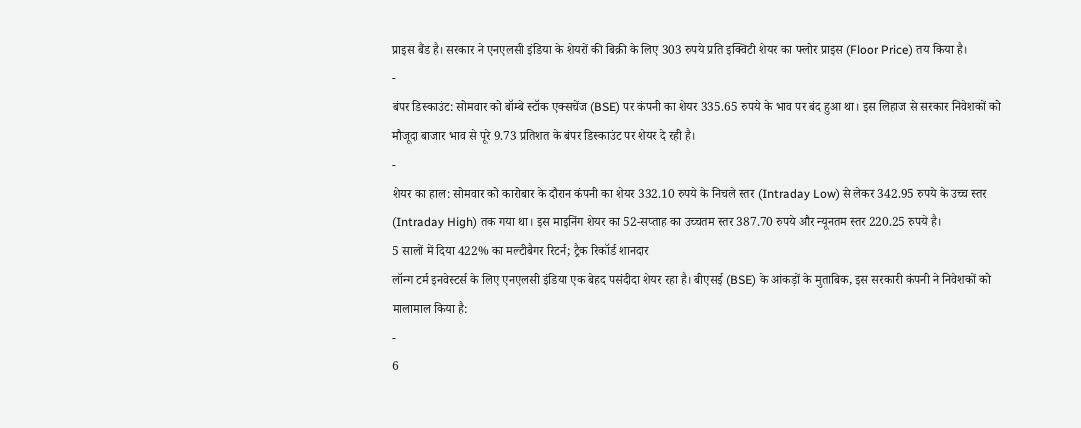प्राइस बैंड है। सरकार ने एनएलसी इंडिया के शेयरों की बिक्री के लिए 303 रुपये प्रति इक्विटी शेयर का फ्लोर प्राइस (Floor Price) तय किया है।
-
बंपर डिस्काउंट: सोमवार को बॉम्बे स्टॉक एक्सचेंज (BSE) पर कंपनी का शेयर 335.65 रुपये के भाव पर बंद हुआ था। इस लिहाज से सरकार निवेशकों को मौजूदा बाजार भाव से पूरे 9.73 प्रतिशत के बंपर डिस्काउंट पर शेयर दे रही है।
-
शेयर का हाल: सोमवार को कारोबार के दौरान कंपनी का शेयर 332.10 रुपये के निचले स्तर (Intraday Low) से लेकर 342.95 रुपये के उच्च स्तर (Intraday High) तक गया था। इस माइनिंग शेयर का 52-सप्ताह का उच्चतम स्तर 387.70 रुपये और न्यूनतम स्तर 220.25 रुपये है।
5 सालों में दिया 422% का मल्टीबैगर रिटर्न; ट्रैक रिकॉर्ड शानदार
लॉन्ग टर्म इनवेस्टर्स के लिए एनएलसी इंडिया एक बेहद पसंदीदा शेयर रहा है। बीएसई (BSE) के आंकड़ों के मुताबिक, इस सरकारी कंपनी ने निवेशकों को मालामाल किया है:
-
6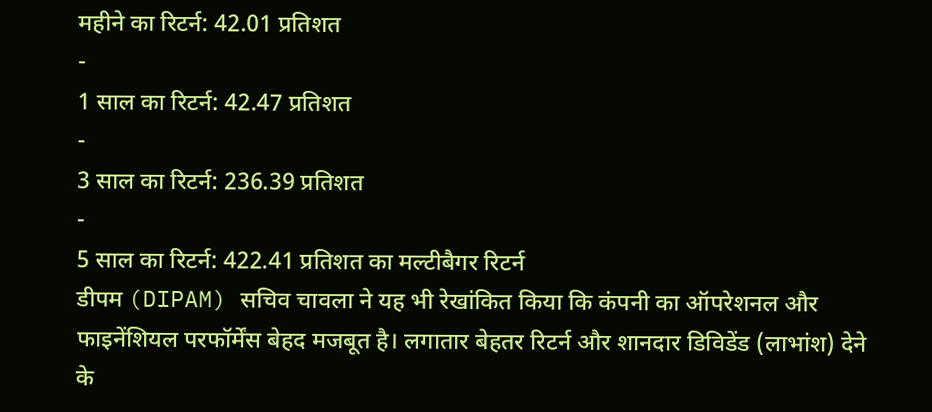महीने का रिटर्न: 42.01 प्रतिशत
-
1 साल का रिटर्न: 42.47 प्रतिशत
-
3 साल का रिटर्न: 236.39 प्रतिशत
-
5 साल का रिटर्न: 422.41 प्रतिशत का मल्टीबैगर रिटर्न
डीपम (DIPAM) सचिव चावला ने यह भी रेखांकित किया कि कंपनी का ऑपरेशनल और फाइनेंशियल परफॉर्मेंस बेहद मजबूत है। लगातार बेहतर रिटर्न और शानदार डिविडेंड (लाभांश) देने के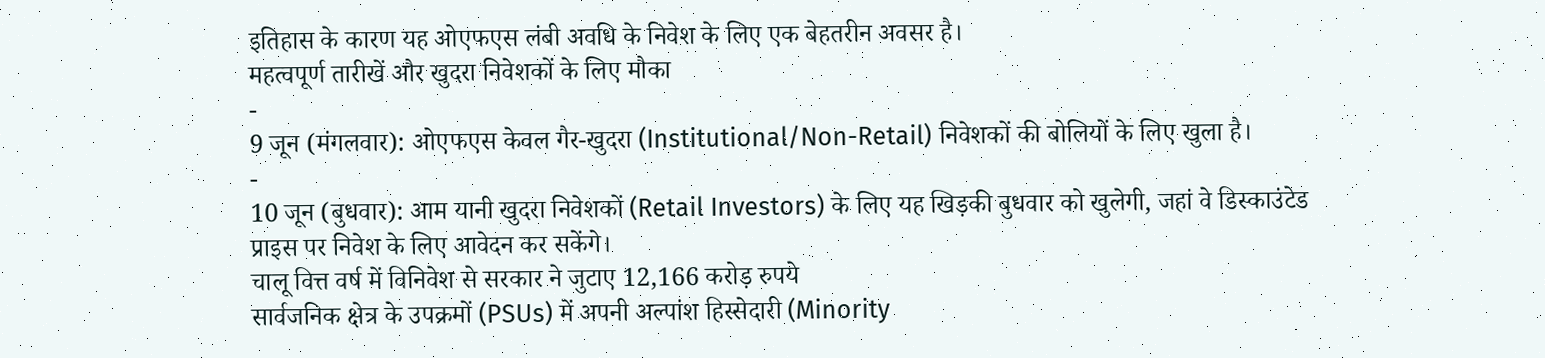इतिहास के कारण यह ओएफएस लंबी अवधि के निवेश के लिए एक बेहतरीन अवसर है।
महत्वपूर्ण तारीखें और खुदरा निवेशकों के लिए मौका
-
9 जून (मंगलवार): ओएफएस केवल गैर-खुदरा (Institutional/Non-Retail) निवेशकों की बोलियों के लिए खुला है।
-
10 जून (बुधवार): आम यानी खुदरा निवेशकों (Retail Investors) के लिए यह खिड़की बुधवार को खुलेगी, जहां वे डिस्काउंटेड प्राइस पर निवेश के लिए आवेदन कर सकेंगे।
चालू वित्त वर्ष में विनिवेश से सरकार ने जुटाए 12,166 करोड़ रुपये
सार्वजनिक क्षेत्र के उपक्रमों (PSUs) में अपनी अल्पांश हिस्सेदारी (Minority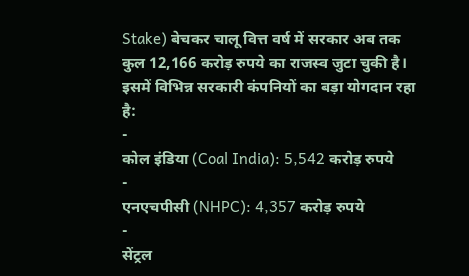Stake) बेचकर चालू वित्त वर्ष में सरकार अब तक कुल 12,166 करोड़ रुपये का राजस्व जुटा चुकी है। इसमें विभिन्न सरकारी कंपनियों का बड़ा योगदान रहा है:
-
कोल इंडिया (Coal India): 5,542 करोड़ रुपये
-
एनएचपीसी (NHPC): 4,357 करोड़ रुपये
-
सेंट्रल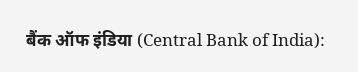बैंक ऑफ इंडिया (Central Bank of India):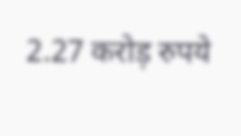2.27 करोड़ रुपये